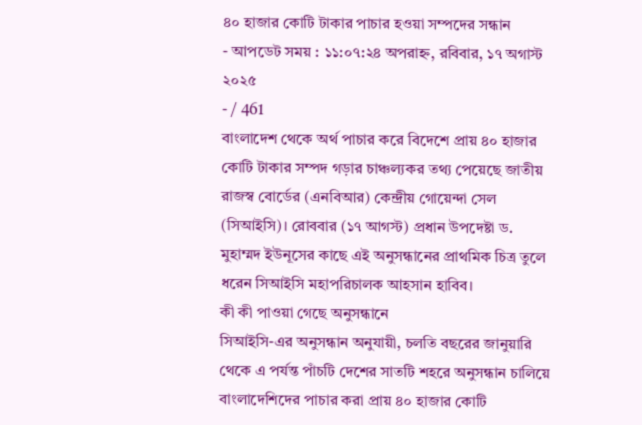৪০ হাজার কোটি টাকার পাচার হওয়া সম্পদের সন্ধান
- আপডেট সময় : ১১:০৭:২৪ অপরাহ্ন, রবিবার, ১৭ অগাস্ট ২০২৫
- / 461
বাংলাদেশ থেকে অর্থ পাচার করে বিদেশে প্রায় ৪০ হাজার কোটি টাকার সম্পদ গড়ার চাঞ্চল্যকর তথ্য পেয়েছে জাতীয় রাজস্ব বোর্ডের (এনবিআর) কেন্দ্রীয় গোয়েন্দা সেল (সিআইসি)। রোববার (১৭ আগস্ট) প্রধান উপদেষ্টা ড. মুহাম্মদ ইউনূসের কাছে এই অনুসন্ধানের প্রাথমিক চিত্র তুলে ধরেন সিআইসি মহাপরিচালক আহসান হাবিব।
কী কী পাওয়া গেছে অনুসন্ধানে
সিআইসি-এর অনুসন্ধান অনুযায়ী, চলতি বছরের জানুয়ারি থেকে এ পর্যন্ত পাঁচটি দেশের সাতটি শহরে অনুসন্ধান চালিয়ে বাংলাদেশিদের পাচার করা প্রায় ৪০ হাজার কোটি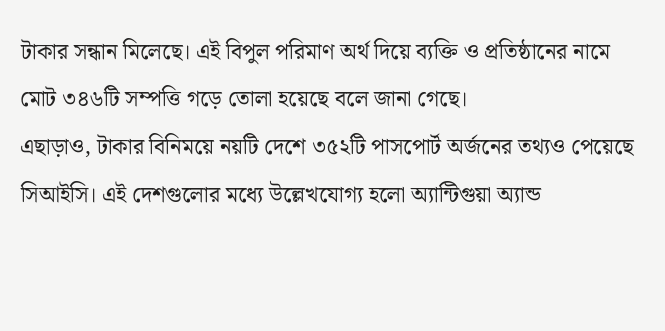টাকার সন্ধান মিলেছে। এই বিপুল পরিমাণ অর্থ দিয়ে ব্যক্তি ও প্রতিষ্ঠানের নামে মোট ৩৪৬টি সম্পত্তি গড়ে তোলা হয়েছে বলে জানা গেছে।
এছাড়াও, টাকার বিনিময়ে নয়টি দেশে ৩৫২টি পাসপোর্ট অর্জনের তথ্যও পেয়েছে সিআইসি। এই দেশগুলোর মধ্যে উল্লেখযোগ্য হলো অ্যান্টিগুয়া অ্যান্ড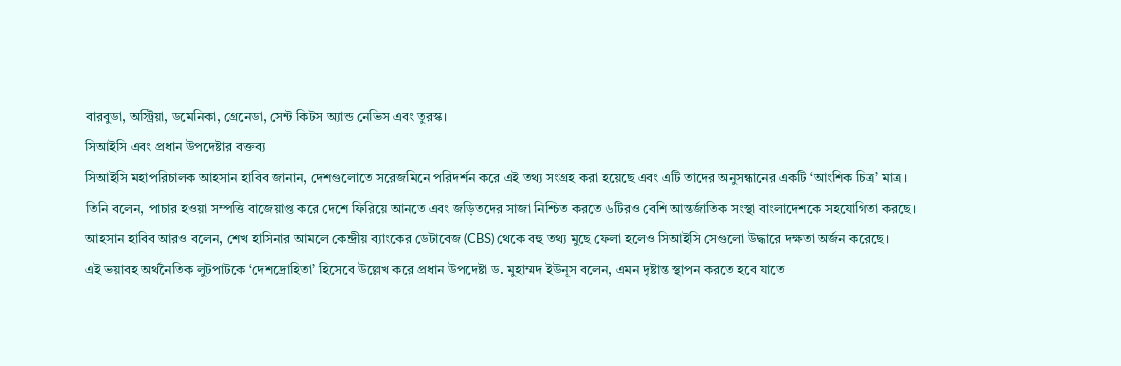বারবুডা, অস্ট্রিয়া, ডমেনিকা, গ্রেনেডা, সেন্ট কিটস অ্যান্ড নেভিস এবং তুরস্ক।
সিআইসি এবং প্রধান উপদেষ্টার বক্তব্য
সিআইসি মহাপরিচালক আহসান হাবিব জানান, দেশগুলোতে সরেজমিনে পরিদর্শন করে এই তথ্য সংগ্রহ করা হয়েছে এবং এটি তাদের অনুসন্ধানের একটি ‘আংশিক চিত্র’ মাত্র। তিনি বলেন, পাচার হওয়া সম্পত্তি বাজেয়াপ্ত করে দেশে ফিরিয়ে আনতে এবং জড়িতদের সাজা নিশ্চিত করতে ৬টিরও বেশি আন্তর্জাতিক সংস্থা বাংলাদেশকে সহযোগিতা করছে।
আহসান হাবিব আরও বলেন, শেখ হাসিনার আমলে কেন্দ্রীয় ব্যাংকের ডেটাবেজ (CBS) থেকে বহু তথ্য মুছে ফেলা হলেও সিআইসি সেগুলো উদ্ধারে দক্ষতা অর্জন করেছে।
এই ভয়াবহ অর্থনৈতিক লুটপাটকে ‘দেশদ্রোহিতা’ হিসেবে উল্লেখ করে প্রধান উপদেষ্টা ড. মুহাম্মদ ইউনূস বলেন, এমন দৃষ্টান্ত স্থাপন করতে হবে যাতে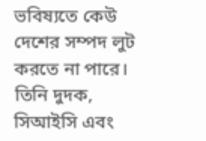ভবিষ্যতে কেউ দেশের সম্পদ লুট করতে না পারে। তিনি দুদক, সিআইসি এবং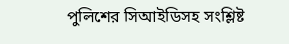পুলিশের সিআইডিসহ সংশ্লিষ্ট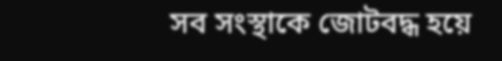সব সংস্থাকে জোটবদ্ধ হয়ে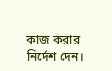কাজ করার নির্দেশ দেন।